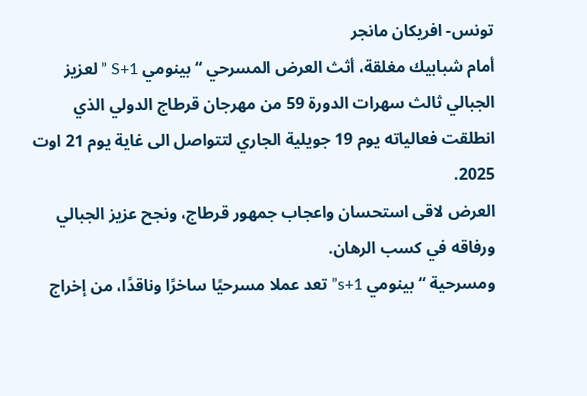تونس- افريكان مانجر
أمام شبابيك مغلقة، أثث العرض المسرحي “بينومي S+1 ” لعزيز الجبالي ثالث سهرات الدورة 59 من مهرجان قرطاج الدولي الذي انطلقت فعالياته يوم 19 جويلية الجاري لتتواصل الى غاية يوم 21 اوت 2025.
العرض لاقى استحسان واعجاب جمهور قرطاج، ونجح عزيز الجبالي ورفاقه في كسب الرهان.
ومسرحية “بينومي s+1” تعد عملا مسرحيًا ساخرًا وناقدًا، من إخراج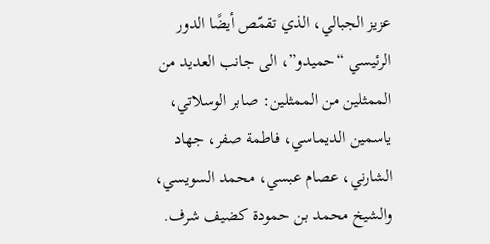عزيز الجبالي، الذي تقمّص أيضًا الدور الرئيسي “حميدو”، الى جانب العديد من الممثلين من الممثلين: صابر الوسلاتي، ياسمين الديماسي، فاطمة صفر، جهاد الشارني، عصام عبسي، محمد السويسي، والشيخ محمد بن حمودة كضيف شرف.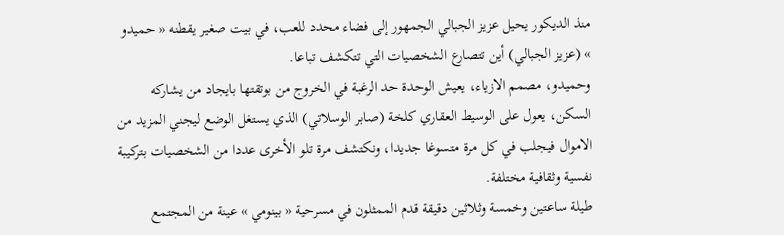منذ الديكور يحيل عزيز الجبالي الجمهور إلى فضاء محدد للعب، في بيت صغير يقطنه « حميدو » (عزيز الجبالي) أين تتصارع الشخصيات التي تتكشف تباعا.
وحميدو، مصمم الازياء، يعيش الوحدة حد الرغبة في الخروج من بوتقتها بايجاد من يشاركه السكن، يعول على الوسيط العقاري كلخة (صابر الوسلاتي) الذي يستغل الوضع ليجني المزيد من الاموال فيجلب في كل مرة متسوغا جديدا، ونكتشف مرة تلو الأخرى عددا من الشخصيات بتركيبة نفسية وثقافية مختلفة.
طيلة ساعتين وخمسة وثلاثين دقيقة قدم الممثلون في مسرحية « بينومي » عينة من المجتمع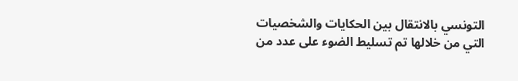التونسي بالانتقال بين الحكايات والشخصيات التي من خلالها تم تسليط الضوء على عدد من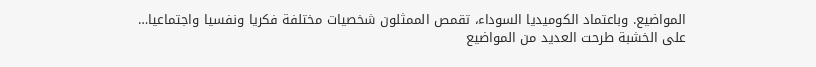المواضيع. وباعتماد الكوميديا السوداء، تقمص الممثلون شخصيات مختلفة فكريا ونفسيا واجتماعيا…
على الخشبة طرحت العديد من المواضيع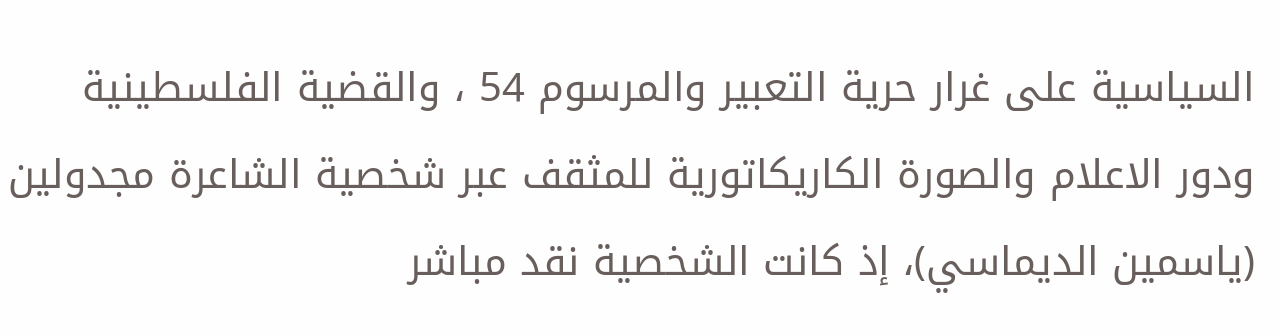السياسية على غرار حرية التعبير والمرسوم 54 ، والقضية الفلسطينية ودور الاعلام والصورة الكاريكاتورية للمثقف عبر شخصية الشاعرة مجدولين (ياسمين الديماسي)، إذ كانت الشخصية نقد مباشر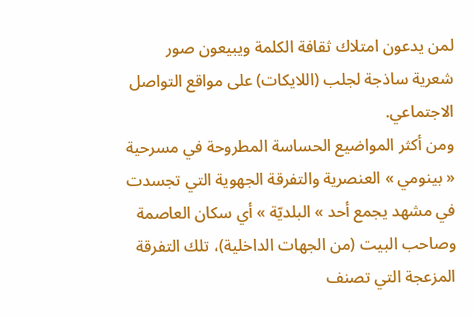لمن يدعون امتلاك ثقافة الكلمة ويبيعون صور شعرية ساذجة لجلب (اللايكات) على مواقع التواصل الاجتماعي.
ومن أكثر المواضيع الحساسة المطروحة في مسرحية « بينومي » العنصرية والتفرقة الجهوية التي تجسدت في مشهد يجمع أحد » البلديّة » أي سكان العاصمة وصاحب البيت (من الجهات الداخلية)، تلك التفرقة المزعجة التي تصنف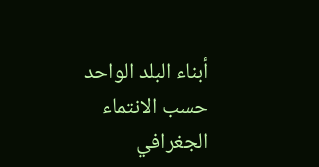أبناء البلد الواحد حسب الانتماء الجغرافي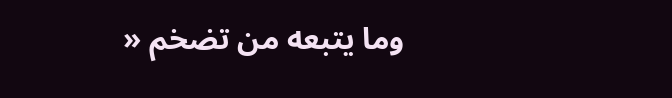وما يتبعه من تضخم «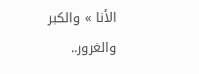الأنا » والكبر والغرور..